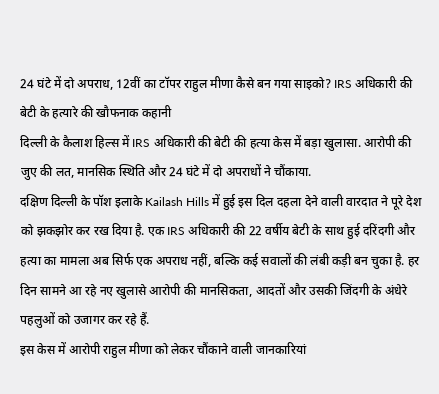24 घंटे में दो अपराध, 12वीं का टॉपर राहुल मीणा कैसे बन गया साइको? IRS अधिकारी की बेटी के हत्यारे की खौफनाक कहानी
दिल्ली के कैलाश हिल्स में IRS अधिकारी की बेटी की हत्या केस में बड़ा खुलासा. आरोपी की जुए की लत, मानसिक स्थिति और 24 घंटे में दो अपराधों ने चौंकाया.
दक्षिण दिल्ली के पॉश इलाके Kailash Hills में हुई इस दिल दहला देने वाली वारदात ने पूरे देश को झकझोर कर रख दिया है. एक IRS अधिकारी की 22 वर्षीय बेटी के साथ हुई दरिंदगी और हत्या का मामला अब सिर्फ एक अपराध नहीं, बल्कि कई सवालों की लंबी कड़ी बन चुका है. हर दिन सामने आ रहे नए खुलासे आरोपी की मानसिकता, आदतों और उसकी जिंदगी के अंधेरे पहलुओं को उजागर कर रहे हैं.
इस केस में आरोपी राहुल मीणा को लेकर चौंकाने वाली जानकारियां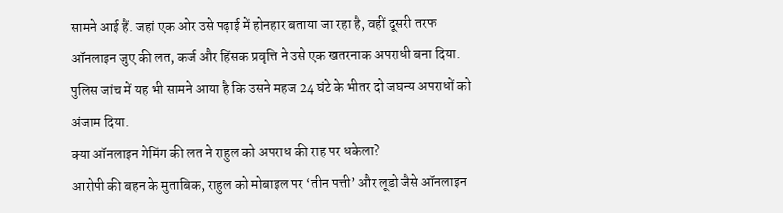सामने आई हैं. जहां एक ओर उसे पढ़ाई में होनहार बताया जा रहा है, वहीं दूसरी तरफ ऑनलाइन जुए की लत, कर्ज और हिंसक प्रवृत्ति ने उसे एक खतरनाक अपराधी बना दिया. पुलिस जांच में यह भी सामने आया है कि उसने महज 24 घंटे के भीतर दो जघन्य अपराधों को अंजाम दिया.
क्या ऑनलाइन गेमिंग की लत ने राहुल को अपराध की राह पर धकेला?
आरोपी की बहन के मुताबिक, राहुल को मोबाइल पर ‘तीन पत्ती’ और लूडो जैसे ऑनलाइन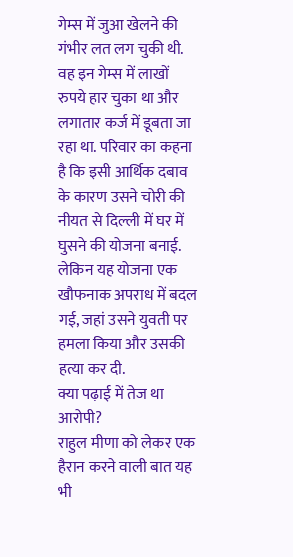गेम्स में जुआ खेलने की गंभीर लत लग चुकी थी. वह इन गेम्स में लाखों रुपये हार चुका था और लगातार कर्ज में डूबता जा रहा था. परिवार का कहना है कि इसी आर्थिक दबाव के कारण उसने चोरी की नीयत से दिल्ली में घर में घुसने की योजना बनाई. लेकिन यह योजना एक खौफनाक अपराध में बदल गई, जहां उसने युवती पर हमला किया और उसकी हत्या कर दी.
क्या पढ़ाई में तेज था आरोपी?
राहुल मीणा को लेकर एक हैरान करने वाली बात यह भी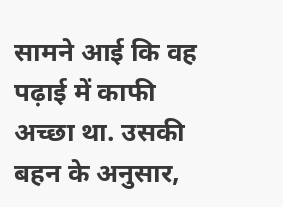सामने आई कि वह पढ़ाई में काफी अच्छा था. उसकी बहन के अनुसार,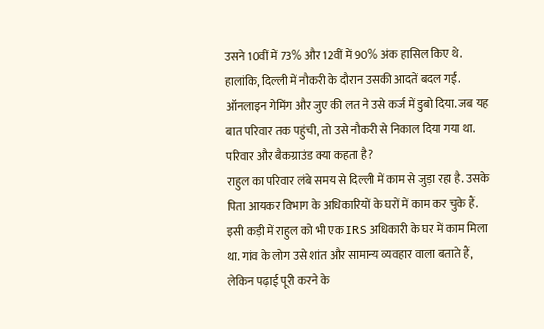उसने 10वीं में 73% और 12वीं में 90% अंक हासिल किए थे. हालांकि, दिल्ली में नौकरी के दौरान उसकी आदतें बदल गईं. ऑनलाइन गेमिंग और जुए की लत ने उसे कर्ज में डुबो दिया. जब यह बात परिवार तक पहुंची, तो उसे नौकरी से निकाल दिया गया था.
परिवार और बैकग्राउंड क्या कहता है?
राहुल का परिवार लंबे समय से दिल्ली में काम से जुड़ा रहा है. उसके पिता आयकर विभाग के अधिकारियों के घरों में काम कर चुके हैं. इसी कड़ी में राहुल को भी एक IRS अधिकारी के घर में काम मिला था. गांव के लोग उसे शांत और सामान्य व्यवहार वाला बताते हैं, लेकिन पढ़ाई पूरी करने के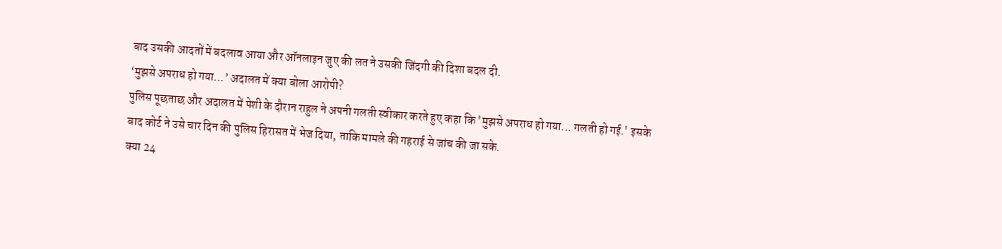बाद उसकी आदतों में बदलाव आया और ऑनलाइन जुए की लत ने उसकी जिंदगी की दिशा बदल दी.
‘मुझसे अपराध हो गया…’ अदालत में क्या बोला आरोपी?
पुलिस पूछताछ और अदालत में पेशी के दौरान राहुल ने अपनी गलती स्वीकार करते हुए कहा कि 'मुझसे अपराध हो गया... गलती हो गई.' इसके बाद कोर्ट ने उसे चार दिन की पुलिस हिरासत में भेज दिया, ताकि मामले की गहराई से जांच की जा सके.
क्या 24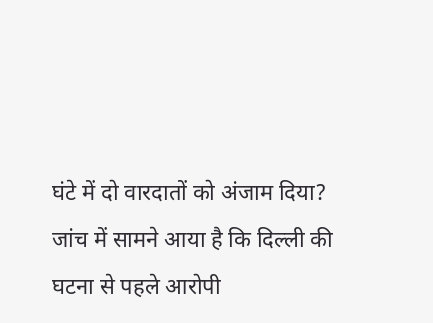घंटे में दो वारदातों को अंजाम दिया?
जांच में सामने आया है कि दिल्ली की घटना से पहले आरोपी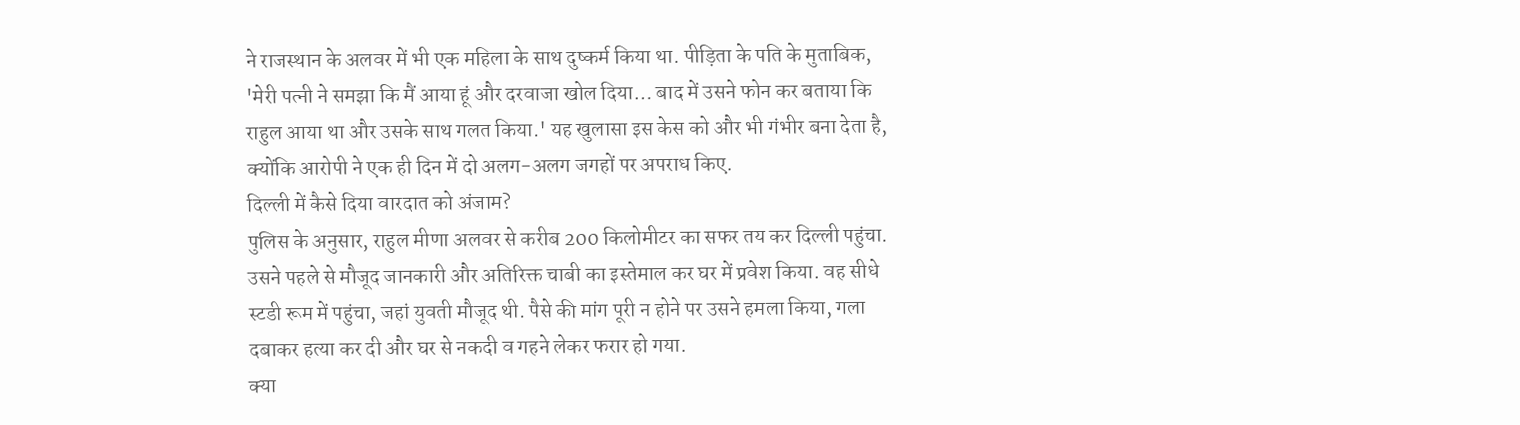ने राजस्थान के अलवर में भी एक महिला के साथ दुष्कर्म किया था. पीड़िता के पति के मुताबिक, 'मेरी पत्नी ने समझा कि मैं आया हूं और दरवाजा खोल दिया… बाद में उसने फोन कर बताया कि राहुल आया था और उसके साथ गलत किया.' यह खुलासा इस केस को और भी गंभीर बना देता है, क्योंकि आरोपी ने एक ही दिन में दो अलग-अलग जगहों पर अपराध किए.
दिल्ली में कैसे दिया वारदात को अंजाम?
पुलिस के अनुसार, राहुल मीणा अलवर से करीब 200 किलोमीटर का सफर तय कर दिल्ली पहुंचा. उसने पहले से मौजूद जानकारी और अतिरिक्त चाबी का इस्तेमाल कर घर में प्रवेश किया. वह सीधे स्टडी रूम में पहुंचा, जहां युवती मौजूद थी. पैसे की मांग पूरी न होने पर उसने हमला किया, गला दबाकर हत्या कर दी और घर से नकदी व गहने लेकर फरार हो गया.
क्या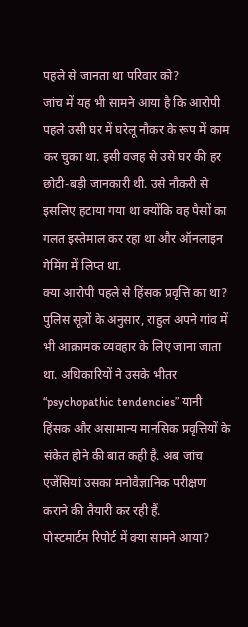पहले से जानता था परिवार को?
जांच में यह भी सामने आया है कि आरोपी पहले उसी घर में घरेलू नौकर के रूप में काम कर चुका था. इसी वजह से उसे घर की हर छोटी-बड़ी जानकारी थी. उसे नौकरी से इसलिए हटाया गया था क्योंकि वह पैसों का गलत इस्तेमाल कर रहा था और ऑनलाइन गेमिंग में लिप्त था.
क्या आरोपी पहले से हिंसक प्रवृत्ति का था?
पुलिस सूत्रों के अनुसार, राहुल अपने गांव में भी आक्रामक व्यवहार के लिए जाना जाता था. अधिकारियों ने उसके भीतर “psychopathic tendencies” यानी हिंसक और असामान्य मानसिक प्रवृत्तियों के संकेत होने की बात कही है. अब जांच एजेंसियां उसका मनोवैज्ञानिक परीक्षण कराने की तैयारी कर रही हैं.
पोस्टमार्टम रिपोर्ट में क्या सामने आया?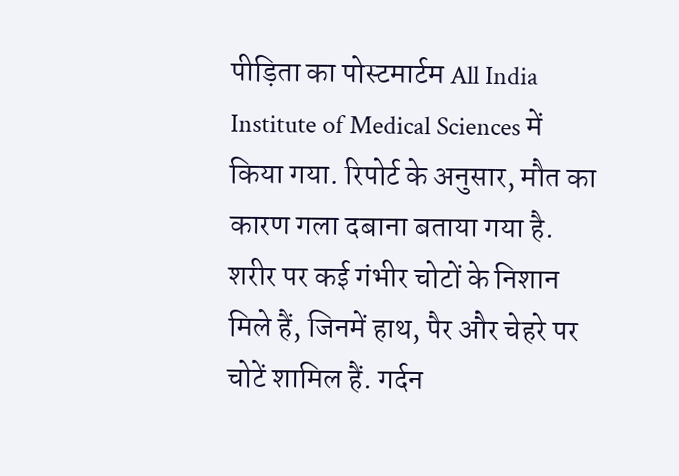पीड़िता का पोस्टमार्टम All India Institute of Medical Sciences में किया गया. रिपोर्ट के अनुसार, मौत का कारण गला दबाना बताया गया है. शरीर पर कई गंभीर चोटों के निशान मिले हैं, जिनमें हाथ, पैर और चेहरे पर चोटें शामिल हैं. गर्दन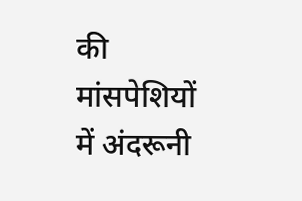की मांसपेशियों में अंदरूनी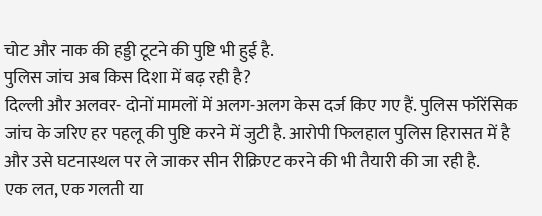चोट और नाक की हड्डी टूटने की पुष्टि भी हुई है.
पुलिस जांच अब किस दिशा में बढ़ रही है?
दिल्ली और अलवर- दोनों मामलों में अलग-अलग केस दर्ज किए गए हैं. पुलिस फॉरेंसिक जांच के जरिए हर पहलू की पुष्टि करने में जुटी है. आरोपी फिलहाल पुलिस हिरासत में है और उसे घटनास्थल पर ले जाकर सीन रीक्रिएट करने की भी तैयारी की जा रही है.
एक लत, एक गलती या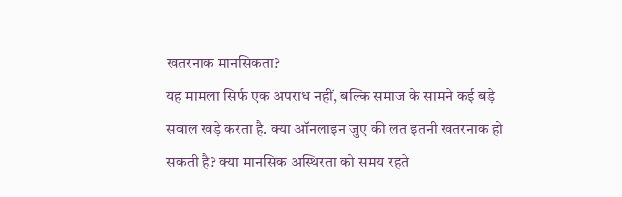खतरनाक मानसिकता?
यह मामला सिर्फ एक अपराध नहीं, बल्कि समाज के सामने कई बड़े सवाल खड़े करता है. क्या ऑनलाइन जुए की लत इतनी खतरनाक हो सकती है? क्या मानसिक अस्थिरता को समय रहते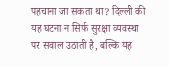पहचाना जा सकता था? दिल्ली की यह घटना न सिर्फ सुरक्षा व्यवस्था पर सवाल उठाती है, बल्कि यह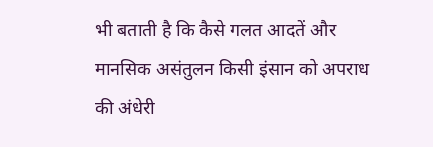भी बताती है कि कैसे गलत आदतें और मानसिक असंतुलन किसी इंसान को अपराध की अंधेरी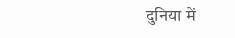दुनिया में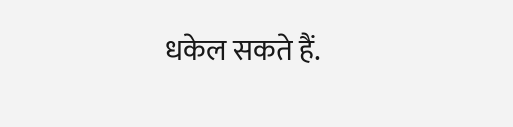धकेल सकते हैं.